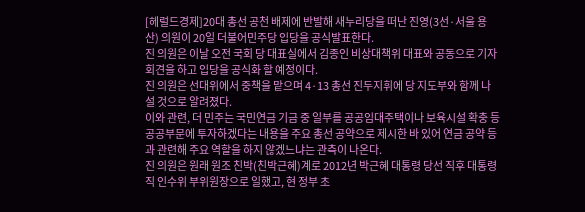[헤럴드경제]20대 총선 공천 배제에 반발해 새누리당을 떠난 진영(3선·서울 용산) 의원이 20일 더불어민주당 입당을 공식발표한다.
진 의원은 이날 오전 국회 당 대표실에서 김종인 비상대책위 대표와 공동으로 기자회견을 하고 입당을 공식화 할 예정이다.
진 의원은 선대위에서 중책을 맡으며 4·13 총선 진두지휘에 당 지도부와 함께 나설 것으로 알려졌다.
이와 관련, 더 민주는 국민연금 기금 중 일부를 공공임대주택이나 보육시설 확충 등 공공부문에 투자하겠다는 내용을 주요 총선 공약으로 제시한 바 있어 연금 공약 등과 관련해 주요 역할을 하지 않겠느냐는 관측이 나온다.
진 의원은 원래 원조 친박(친박근혜)계로 2012년 박근혜 대통령 당선 직후 대통령직 인수위 부위원장으로 일했고, 현 정부 초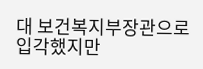대 보건복지부장관으로 입각했지만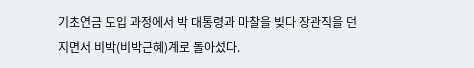기초연금 도입 과정에서 박 대통령과 마찰을 빚다 장관직을 던지면서 비박(비박근혜)계로 돌아섰다.